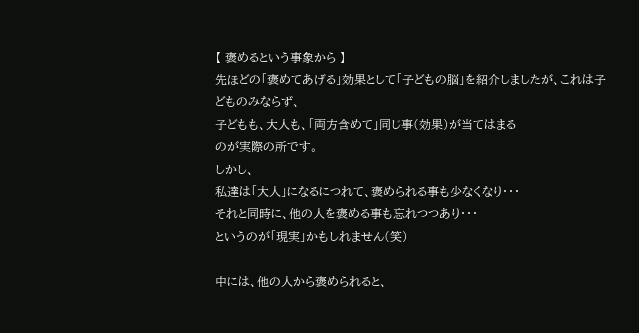【 褒めるという事象から 】
先ほどの「褒めてあげる」効果として「子どもの脳」を紹介しましたが、これは子どものみならず、
子どもも、大人も、「両方含めて」同じ事(効果)が当てはまる
のが実際の所です。
しかし、
私達は「大人」になるにつれて、褒められる事も少なくなり・・・
それと同時に、他の人を褒める事も忘れつつあり・・・
というのが「現実」かもしれません(笑)

中には、他の人から褒められると、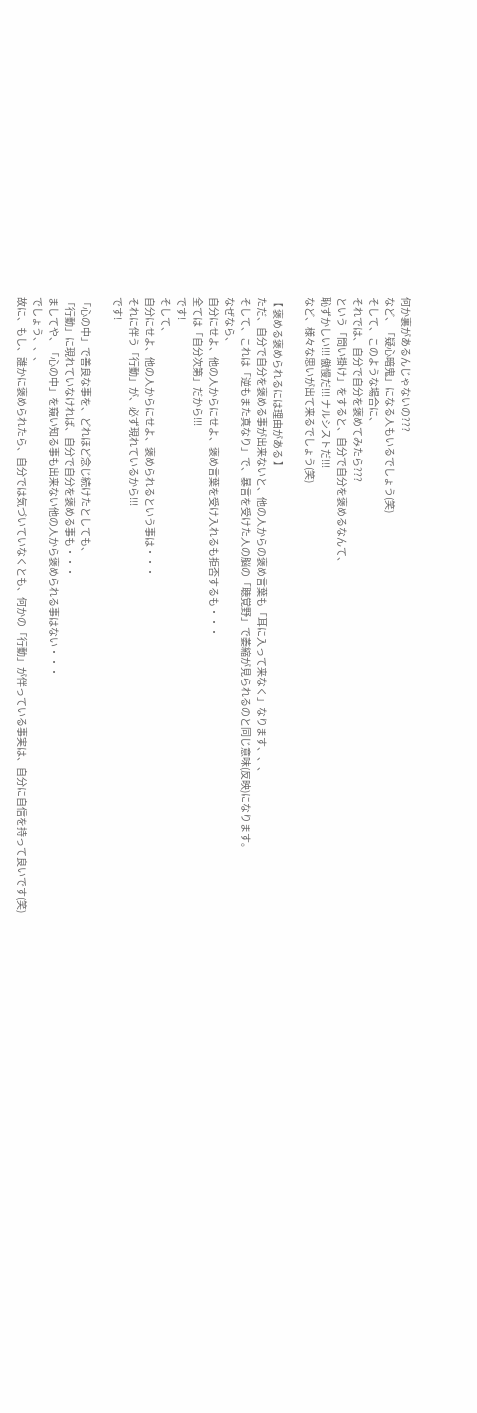何か裏があるんじゃないの???
など、「疑心暗鬼」になる人もいるでしょう(笑)
そして、このような場合に、
それでは、自分で自分を褒めてみたら???
という「問い掛け」をすると、自分で自分を褒めるなんて、
恥ずかしい!!! 傲慢だ!!! ナルシストだ!!!
など、様々な思いが出て来るでしょう(笑)

【 褒める褒められるには理由がある 】
ただ、自分で自分を褒める事が出来ないと、他の人からの褒め言葉も「耳に入って来なく」なります、、、
そして、これは「逆もまた真なり」で、暴言を受けた人の脳の「聴覚野」で萎縮が見られるのと同じ意味(反映)になります。
なぜなら、
自分にせよ、他の人からにせよ、褒め言葉を受け入れるも拒否するも・・・
全ては「自分次第」だから!!!
です!
そして、
自分にせよ、他の人からにせよ、褒められるという事は・・・
それに伴う「行動」が、必ず現れているから!!!
です!

「心の中」で善良な事を、どれほど念じ続けたとしても、
「行動」に現れていなければ、自分で自分を褒める事も・・・
ましてや、「心の中」を窺い知る事も出来ない他の人から褒められる事はない・・・
でしょう、、、
故に、もし、誰かに褒められたら、自分では気づいていなくとも、何かの「行動」が伴っている事実は、自分に自信を持って良いです(笑)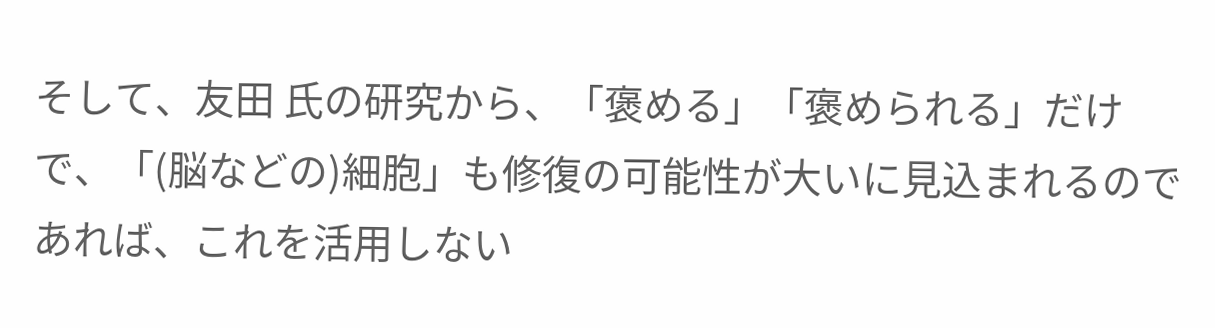そして、友田 氏の研究から、「褒める」「褒められる」だけで、「(脳などの)細胞」も修復の可能性が大いに見込まれるのであれば、これを活用しない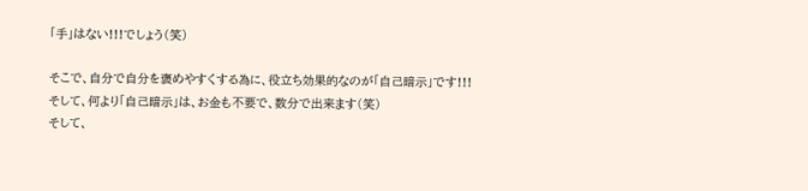「手」はない!!!でしょう(笑)

そこで、自分で自分を褒めやすくする為に、役立ち効果的なのが「自己暗示」です!!!
そして、何より「自己暗示」は、お金も不要で、数分で出来ます(笑)
そして、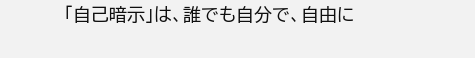「自己暗示」は、誰でも自分で、自由に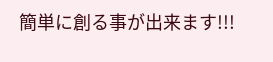簡単に創る事が出来ます!!!